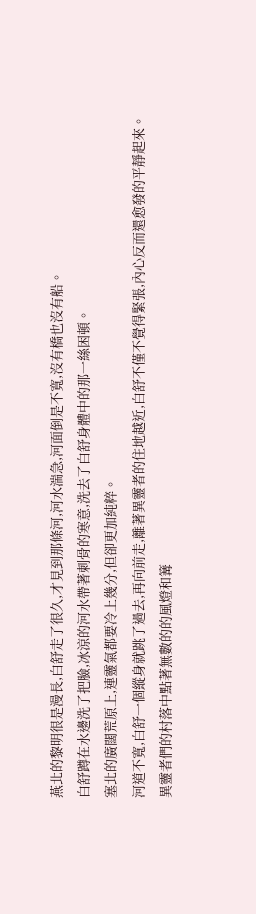燕北的黎明很是漫長,白舒走了很久,才見到那條河,河水湍急,河面倒是不寬,沒有橋也沒有船。
白舒蹲在水邊洗了把臉,冰涼的河水帶著刺骨的寒意,洗去了白舒身體中的那一絲困頓。
塞北的廣闊荒原上,連靈氣都要冷上幾分,但卻更加純粹。
河道不寬,白舒一個縱身就跳了過去,再向前走,離著異靈者的住地越近,白舒不僅不覺得緊張,內心反而還愈發的平靜起來。
異靈者們的村落中點著無數的的風燈和篝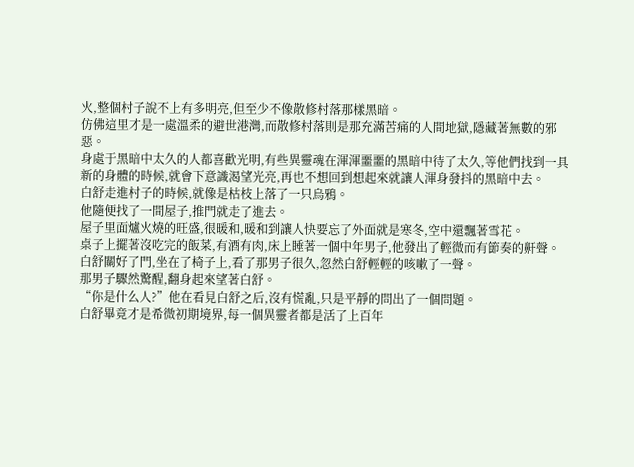火,整個村子說不上有多明亮,但至少不像散修村落那樣黑暗。
仿佛這里才是一處溫柔的避世港灣,而散修村落則是那充滿苦痛的人間地獄,隱藏著無數的邪惡。
身處于黑暗中太久的人都喜歡光明,有些異靈魂在渾渾噩噩的黑暗中待了太久,等他們找到一具新的身體的時候,就會下意識渴望光亮,再也不想回到想起來就讓人渾身發抖的黑暗中去。
白舒走進村子的時候,就像是枯枝上落了一只烏鴉。
他隨便找了一間屋子,推門就走了進去。
屋子里面爐火燒的旺盛,很暖和,暖和到讓人快要忘了外面就是寒冬,空中還飄著雪花。
桌子上擺著沒吃完的飯菜,有酒有肉,床上睡著一個中年男子,他發出了輕微而有節奏的鼾聲。
白舒關好了門,坐在了椅子上,看了那男子很久,忽然白舒輕輕的咳嗽了一聲。
那男子驟然驚醒,翻身起來望著白舒。
“你是什么人?”他在看見白舒之后,沒有慌亂,只是平靜的問出了一個問題。
白舒畢竟才是希微初期境界,每一個異靈者都是活了上百年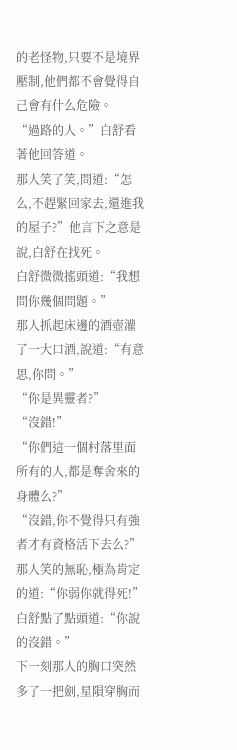的老怪物,只要不是境界壓制,他們都不會覺得自己會有什么危險。
“過路的人。”白舒看著他回答道。
那人笑了笑,問道:“怎么,不趕緊回家去,還進我的屋子?”他言下之意是說,白舒在找死。
白舒微微搖頭道:“我想問你幾個問題。”
那人抓起床邊的酒壺灌了一大口酒,說道:“有意思,你問。”
“你是異靈者?”
“沒錯!”
“你們這一個村落里面所有的人,都是奪舍來的身體么?”
“沒錯,你不覺得只有強者才有資格活下去么?”那人笑的無恥,極為肯定的道:“你弱你就得死!”
白舒點了點頭道:“你說的沒錯。”
下一刻那人的胸口突然多了一把劍,星隕穿胸而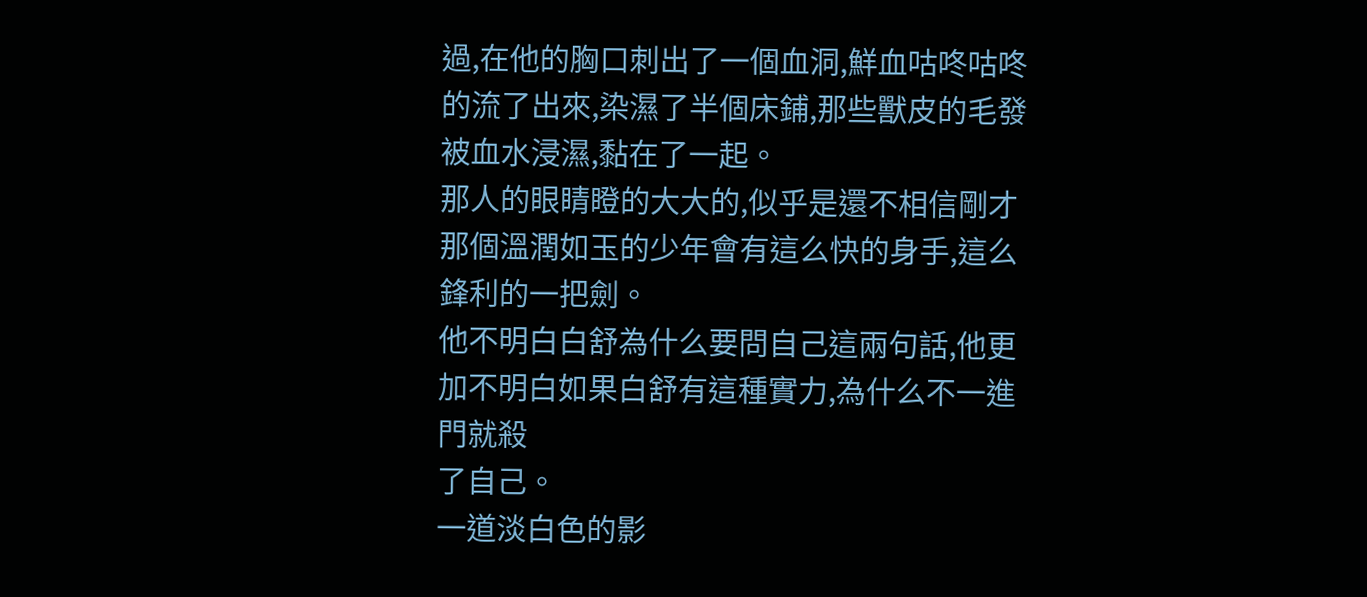過,在他的胸口刺出了一個血洞,鮮血咕咚咕咚的流了出來,染濕了半個床鋪,那些獸皮的毛發被血水浸濕,黏在了一起。
那人的眼睛瞪的大大的,似乎是還不相信剛才那個溫潤如玉的少年會有這么快的身手,這么鋒利的一把劍。
他不明白白舒為什么要問自己這兩句話,他更加不明白如果白舒有這種實力,為什么不一進門就殺
了自己。
一道淡白色的影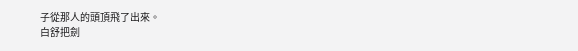子從那人的頭頂飛了出來。
白舒把劍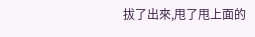拔了出來,甩了甩上面的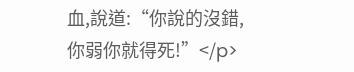血,說道:“你說的沒錯,你弱你就得死!”</p>